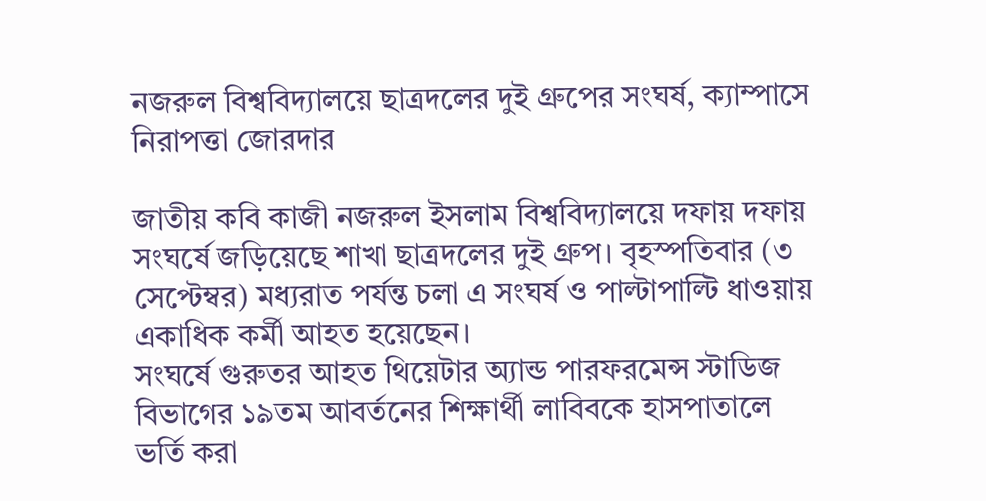নজরুল বিশ্ববিদ্যালয়ে ছাত্রদলের দুই গ্রুপের সংঘর্ষ, ক্যাম্পাসে নিরাপত্তা জোরদার

জাতীয় কবি কাজী নজরুল ইসলাম বিশ্ববিদ্যালয়ে দফায় দফায় সংঘর্ষে জড়িয়েছে শাখা ছাত্রদলের দুই গ্রুপ। বৃহস্পতিবার (৩ সেপ্টেম্বর) মধ্যরাত পর্যন্ত চলা এ সংঘর্ষ ও পাল্টাপাল্টি ধাওয়ায় একাধিক কর্মী আহত হয়েছেন।
সংঘর্ষে গুরুতর আহত থিয়েটার অ্যান্ড পারফরমেন্স স্টাডিজ বিভাগের ১৯তম আবর্তনের শিক্ষার্থী লাবিবকে হাসপাতালে ভর্তি করা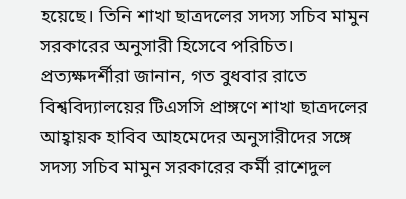হয়েছে। তিনি শাখা ছাত্রদলের সদস্য সচিব মামুন সরকারের অনুসারী হিসেবে পরিচিত।
প্রত্যক্ষদর্শীরা জানান, গত বুধবার রাতে বিশ্ববিদ্যালয়ের টিএসসি প্রাঙ্গণে শাখা ছাত্রদলের আহ্বায়ক হাবিব আহমেদের অনুসারীদের সঙ্গে সদস্য সচিব মামুন সরকারের কর্মী রাশেদুল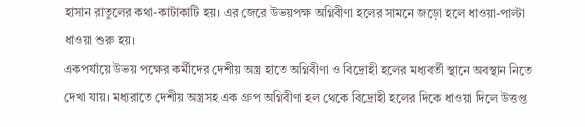হাসান রাতুলের কথা-কাটাকাটি হয়। এর জেরে উভয়পক্ষ অগ্নিবীণা হলের সামনে জড়ো হলে ধাওয়া-পাল্টা ধাওয়া শুরু হয়।
একপর্যায়ে উভয় পক্ষের কর্মীদের দেশীয় অস্ত্র হাতে অগ্নিবীণা ও বিদ্রোহী হলের মধ্যবর্তী স্থানে অবস্থান নিতে দেখা যায়। মধ্যরাতে দেশীয় অস্ত্রসহ এক গ্রুপ অগ্নিবীণা হল থেকে বিদ্রোহী হলের দিকে ধাওয়া দিলে উত্তপ্ত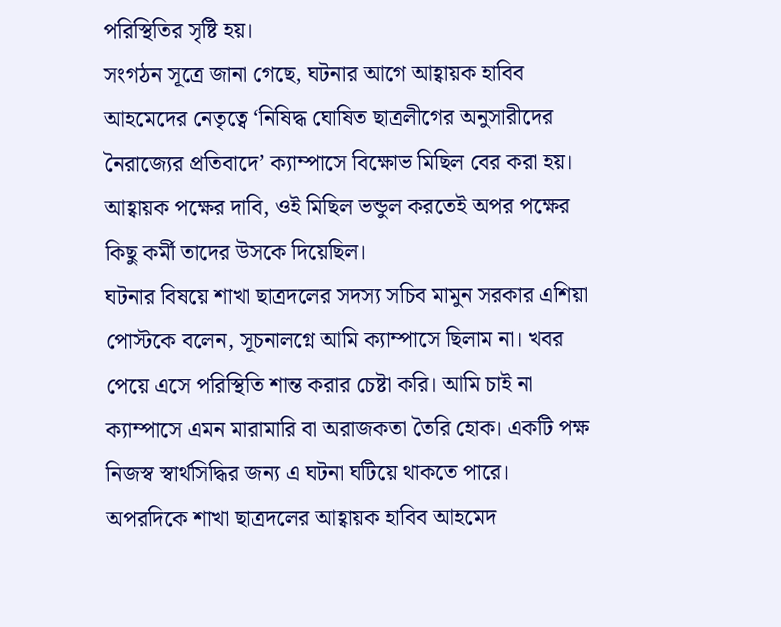পরিস্থিতির সৃষ্টি হয়।
সংগঠন সূত্রে জানা গেছে, ঘটনার আগে আহ্বায়ক হাবিব আহমেদের নেতৃত্বে ‘নিষিদ্ধ ঘোষিত ছাত্রলীগের অনুসারীদের নৈরাজ্যের প্রতিবাদে’ ক্যাম্পাসে বিক্ষোভ মিছিল বের করা হয়। আহ্বায়ক পক্ষের দাবি, ওই মিছিল ভন্ডুল করতেই অপর পক্ষের কিছু কর্মী তাদের উসকে দিয়েছিল।
ঘটনার বিষয়ে শাখা ছাত্রদলের সদস্য সচিব মামুন সরকার এশিয়া পোস্টকে বলেন, সূচনালগ্নে আমি ক্যাম্পাসে ছিলাম না। খবর পেয়ে এসে পরিস্থিতি শান্ত করার চেষ্টা করি। আমি চাই না ক্যাম্পাসে এমন মারামারি বা অরাজকতা তৈরি হোক। একটি পক্ষ নিজস্ব স্বার্থসিদ্ধির জন্য এ ঘটনা ঘটিয়ে থাকতে পারে।
অপরদিকে শাখা ছাত্রদলের আহ্বায়ক হাবিব আহমেদ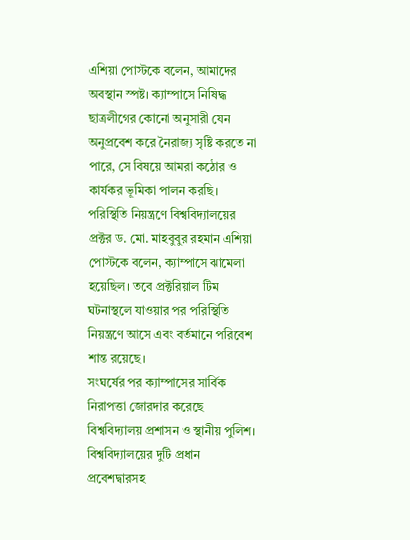এশিয়া পোস্টকে বলেন, আমাদের অবস্থান স্পষ্ট। ক্যাম্পাসে নিষিদ্ধ ছাত্রলীগের কোনো অনুসারী যেন অনুপ্রবেশ করে নৈরাজ্য সৃষ্টি করতে না পারে, সে বিষয়ে আমরা কঠোর ও কার্যকর ভূমিকা পালন করছি।
পরিস্থিতি নিয়ন্ত্রণে বিশ্ববিদ্যালয়ের প্রক্টর ড. মো. মাহবুবুর রহমান এশিয়া পোস্টকে বলেন, ক্যাম্পাসে ঝামেলা হয়েছিল। তবে প্রক্টরিয়াল টিম ঘটনাস্থলে যাওয়ার পর পরিস্থিতি নিয়ন্ত্রণে আসে এবং বর্তমানে পরিবেশ শান্ত রয়েছে।
সংঘর্ষের পর ক্যাম্পাসের সার্বিক নিরাপত্তা জোরদার করেছে বিশ্ববিদ্যালয় প্রশাসন ও স্থানীয় পুলিশ। বিশ্ববিদ্যালয়ের দুটি প্রধান প্রবেশদ্বারসহ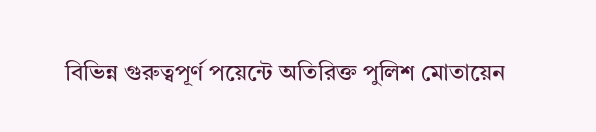বিভিন্ন গুরুত্বপূর্ণ পয়েন্টে অতিরিক্ত পুলিশ মোতায়েন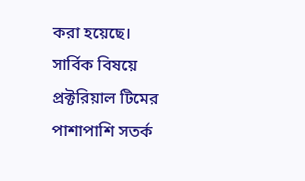করা হয়েছে।
সার্বিক বিষয়ে প্রক্টরিয়াল টিমের পাশাপাশি সতর্ক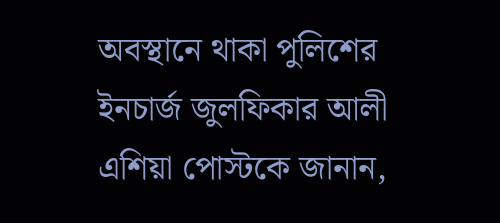অবস্থানে থাকা পুলিশের ইনচার্জ জুলফিকার আলী এশিয়া পোস্টকে জানান,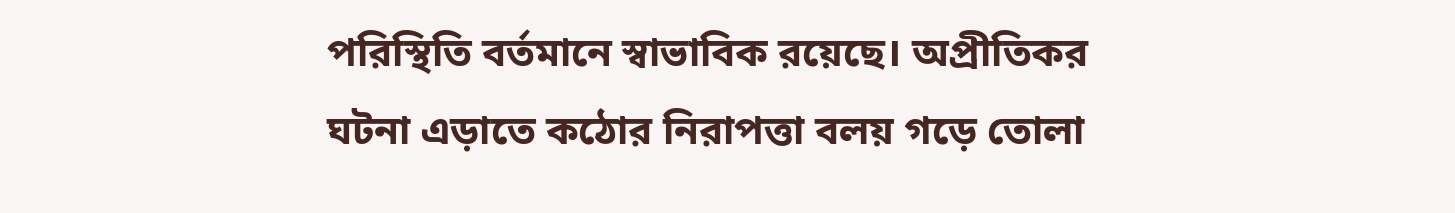পরিস্থিতি বর্তমানে স্বাভাবিক রয়েছে। অপ্রীতিকর ঘটনা এড়াতে কঠোর নিরাপত্তা বলয় গড়ে তোলা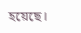হয়েছে।